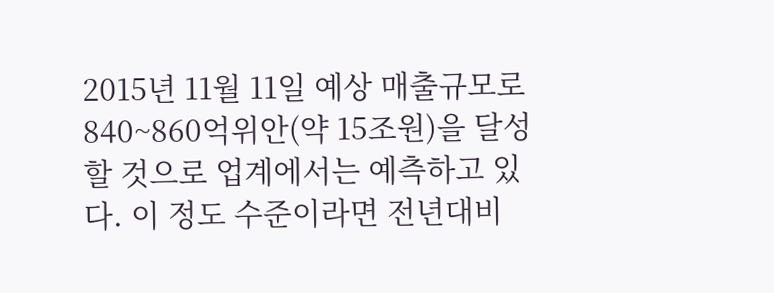2015년 11월 11일 예상 매출규모로 840~860억위안(약 15조원)을 달성할 것으로 업계에서는 예측하고 있다. 이 정도 수준이라면 전년대비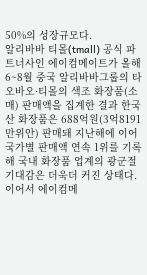50%의 성장규모다.
알리바바 티몰(tmall) 공식 파트너사인 에이컴메이트가 올해 6~8월 중국 알리바바그룹의 타오바오·티몰의 색조 화장품(소매) 판매액을 집계한 결과 한국산 화장품은 688억원(3억8191만위안) 판매돼 지난해에 이어 국가별 판매액 연속 1위를 기록해 국내 화장품 업계의 광군절기대감은 더욱더 커진 상태다.
이어서 에이컴메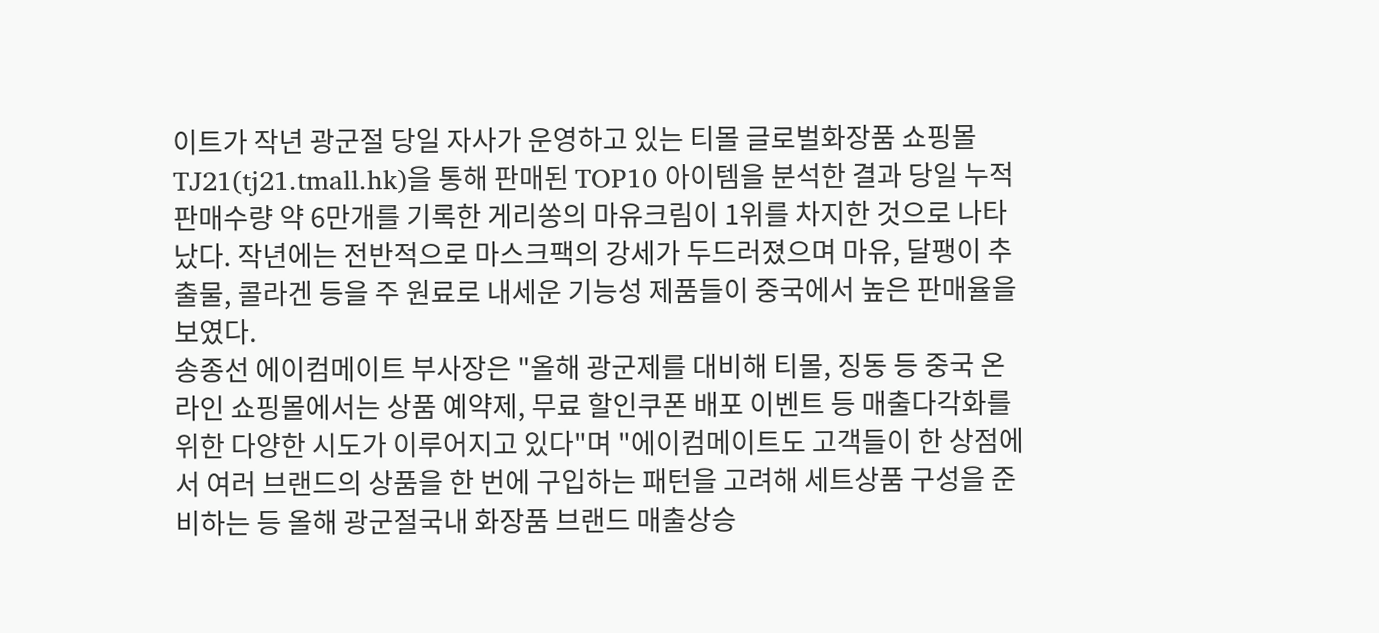이트가 작년 광군절 당일 자사가 운영하고 있는 티몰 글로벌화장품 쇼핑몰 TJ21(tj21.tmall.hk)을 통해 판매된 TOP10 아이템을 분석한 결과 당일 누적판매수량 약 6만개를 기록한 게리쏭의 마유크림이 1위를 차지한 것으로 나타났다. 작년에는 전반적으로 마스크팩의 강세가 두드러졌으며 마유, 달팽이 추출물, 콜라겐 등을 주 원료로 내세운 기능성 제품들이 중국에서 높은 판매율을 보였다.
송종선 에이컴메이트 부사장은 "올해 광군제를 대비해 티몰, 징동 등 중국 온라인 쇼핑몰에서는 상품 예약제, 무료 할인쿠폰 배포 이벤트 등 매출다각화를 위한 다양한 시도가 이루어지고 있다"며 "에이컴메이트도 고객들이 한 상점에서 여러 브랜드의 상품을 한 번에 구입하는 패턴을 고려해 세트상품 구성을 준비하는 등 올해 광군절국내 화장품 브랜드 매출상승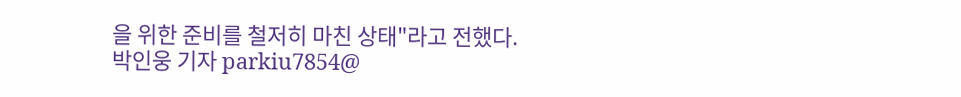을 위한 준비를 철저히 마친 상태"라고 전했다.
박인웅 기자 parkiu7854@